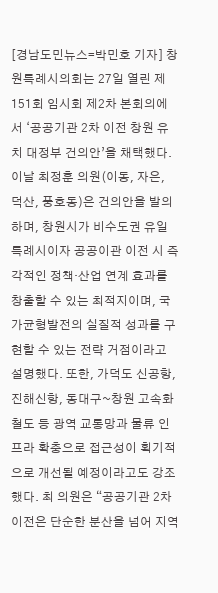[경남도민뉴스=박민호 기자] 창원특례시의회는 27일 열린 제151회 임시회 제2차 본회의에서 ‘공공기관 2차 이전 창원 유치 대정부 건의안’을 채택했다. 이날 최정훈 의원(이동, 자은, 덕산, 풍호동)은 건의안을 발의하며, 창원시가 비수도권 유일 특례시이자 공공이관 이전 시 즉각적인 정책·산업 연계 효과를 창출할 수 있는 최적지이며, 국가균형발전의 실질적 성과를 구현할 수 있는 전략 거점이라고 설명했다. 또한, 가덕도 신공항, 진해신항, 동대구~창원 고속화 철도 등 광역 교통망과 물류 인프라 확충으로 접근성이 획기적으로 개선될 예정이라고도 강조했다. 최 의원은 “공공기관 2차 이전은 단순한 분산을 넘어 지역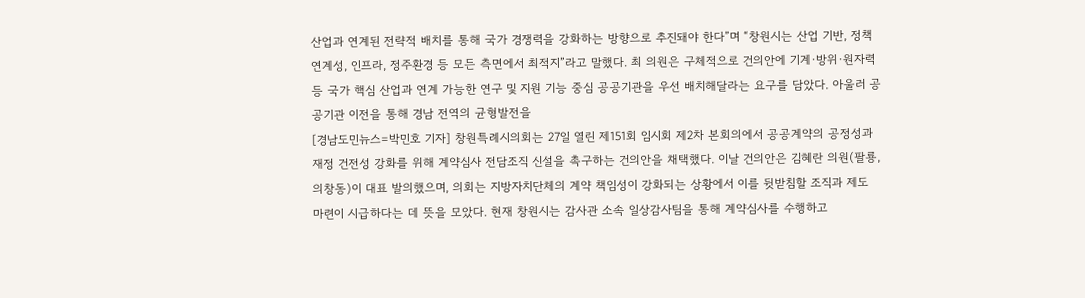산업과 연계된 전략적 배치를 통해 국가 경쟁력을 강화하는 방향으로 추진돼야 한다”며 “창원시는 산업 기반, 정책 연계성, 인프라, 정주환경 등 모든 측면에서 최적지”라고 말했다. 최 의원은 구체적으로 건의안에 기계·방위·원자력 등 국가 핵심 산업과 연계 가능한 연구 및 지원 기능 중심 공공기관을 우선 배치해달라는 요구를 담았다. 아울러 공공기관 이전을 통해 경남 전역의 균형발전을
[경남도민뉴스=박민호 기자] 창원특례시의회는 27일 열린 제151회 임시회 제2차 본회의에서 공공계약의 공정성과 재정 건전성 강화를 위해 계약심사 전담조직 신설을 촉구하는 건의안을 채택했다. 이날 건의안은 김혜란 의원(팔룡, 의창동)이 대표 발의했으며, 의회는 지방자치단체의 계약 책임성이 강화되는 상황에서 이를 뒷받침할 조직과 제도 마련이 시급하다는 데 뜻을 모았다. 현재 창원시는 감사관 소속 일상감사팀을 통해 계약심사를 수행하고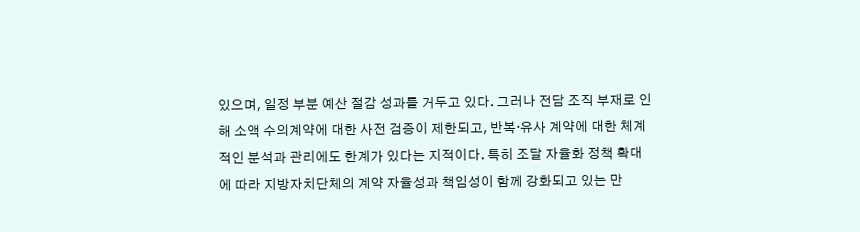있으며, 일정 부분 예산 절감 성과를 거두고 있다. 그러나 전담 조직 부재로 인해 소액 수의계약에 대한 사전 검증이 제한되고, 반복·유사 계약에 대한 체계적인 분석과 관리에도 한계가 있다는 지적이다. 특히 조달 자율화 정책 확대에 따라 지방자치단체의 계약 자율성과 책임성이 함께 강화되고 있는 만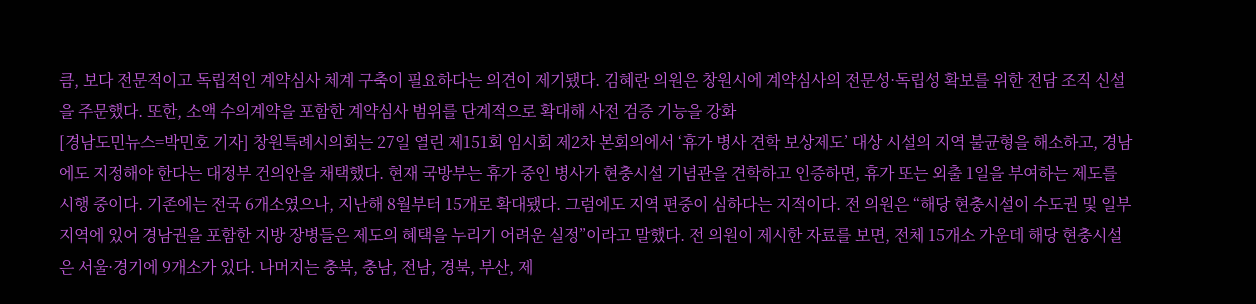큼, 보다 전문적이고 독립적인 계약심사 체계 구축이 필요하다는 의견이 제기됐다. 김혜란 의원은 창원시에 계약심사의 전문성·독립성 확보를 위한 전담 조직 신설을 주문했다. 또한, 소액 수의계약을 포함한 계약심사 범위를 단계적으로 확대해 사전 검증 기능을 강화
[경남도민뉴스=박민호 기자] 창원특례시의회는 27일 열린 제151회 임시회 제2차 본회의에서 ‘휴가 병사 견학 보상제도’ 대상 시설의 지역 불균형을 해소하고, 경남에도 지정해야 한다는 대정부 건의안을 채택했다. 현재 국방부는 휴가 중인 병사가 현충시설 기념관을 견학하고 인증하면, 휴가 또는 외출 1일을 부여하는 제도를 시행 중이다. 기존에는 전국 6개소였으나, 지난해 8월부터 15개로 확대됐다. 그럼에도 지역 편중이 심하다는 지적이다. 전 의원은 “해당 현충시설이 수도권 및 일부지역에 있어 경남권을 포함한 지방 장병들은 제도의 혜택을 누리기 어려운 실정”이라고 말했다. 전 의원이 제시한 자료를 보면, 전체 15개소 가운데 해당 현충시설은 서울·경기에 9개소가 있다. 나머지는 충북, 충남, 전남, 경북, 부산, 제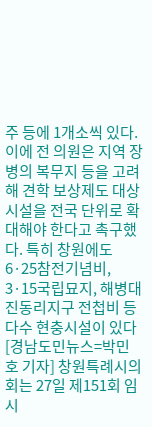주 등에 1개소씩 있다. 이에 전 의원은 지역 장병의 복무지 등을 고려해 견학 보상제도 대상 시설을 전국 단위로 확대해야 한다고 촉구했다. 특히 창원에도 6·25참전기념비, 3·15국립묘지, 해병대 진동리지구 전첩비 등 다수 현충시설이 있다
[경남도민뉴스=박민호 기자] 창원특례시의회는 27일 제151회 임시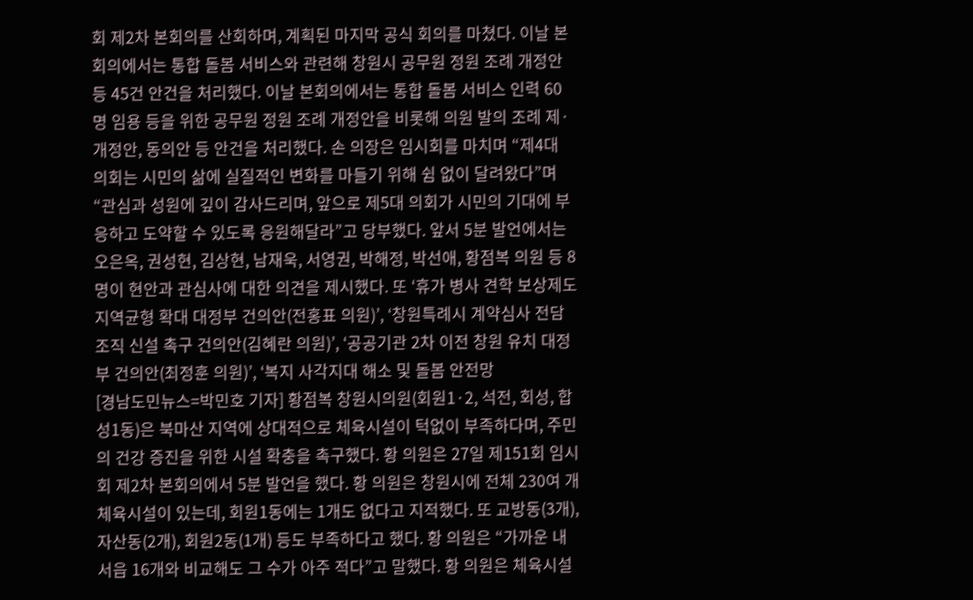회 제2차 본회의를 산회하며, 계획된 마지막 공식 회의를 마쳤다. 이날 본회의에서는 통합 돌봄 서비스와 관련해 창원시 공무원 정원 조례 개정안 등 45건 안건을 처리했다. 이날 본회의에서는 통합 돌봄 서비스 인력 60명 임용 등을 위한 공무원 정원 조례 개정안을 비롯해 의원 발의 조례 제·개정안, 동의안 등 안건을 처리했다. 손 의장은 임시회를 마치며 “제4대 의회는 시민의 삶에 실질적인 변화를 마들기 위해 쉼 없이 달려왔다”며 “관심과 성원에 깊이 감사드리며, 앞으로 제5대 의회가 시민의 기대에 부응하고 도약할 수 있도록 응원해달라”고 당부했다. 앞서 5분 발언에서는 오은옥, 권성현, 김상현, 남재욱, 서영권, 박해정, 박선애, 황점복 의원 등 8명이 현안과 관심사에 대한 의견을 제시했다. 또 ‘휴가 병사 견학 보상제도 지역균형 확대 대정부 건의안(전홍표 의원)’, ‘창원특례시 계약심사 전담조직 신설 촉구 건의안(김혜란 의원)’, ‘공공기관 2차 이전 창원 유치 대정부 건의안(최정훈 의원)’, ‘복지 사각지대 해소 및 돌봄 안전망
[경남도민뉴스=박민호 기자] 황점복 창원시의원(회원1·2, 석전, 회성, 합성1동)은 북마산 지역에 상대적으로 체육시설이 턱없이 부족하다며, 주민의 건강 증진을 위한 시설 확충을 촉구했다. 황 의원은 27일 제151회 임시회 제2차 본회의에서 5분 발언을 했다. 황 의원은 창원시에 전체 230여 개 체육시설이 있는데, 회원1동에는 1개도 없다고 지적했다. 또 교방동(3개), 자산동(2개), 회원2동(1개) 등도 부족하다고 했다. 황 의원은 “가까운 내서읍 16개와 비교해도 그 수가 아주 적다”고 말했다. 황 의원은 체육시설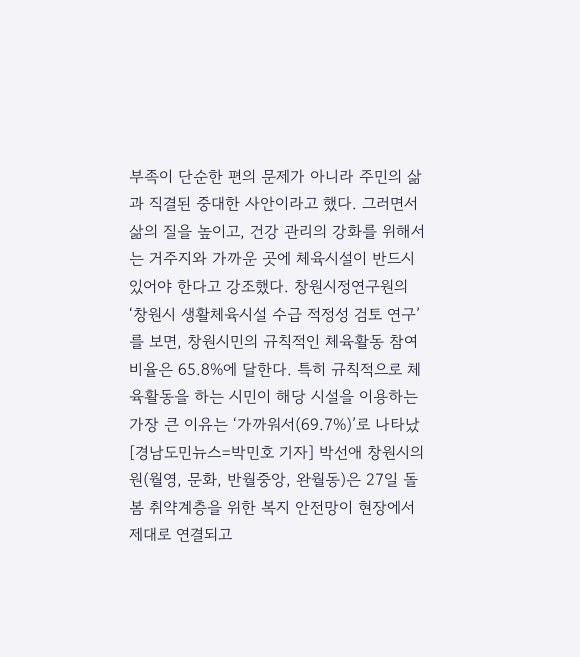부족이 단순한 편의 문제가 아니라 주민의 삶과 직결된 중대한 사안이라고 했다. 그러면서 삶의 질을 높이고, 건강 관리의 강화를 위해서는 거주지와 가까운 곳에 체육시설이 반드시 있어야 한다고 강조했다. 창원시정연구원의 ‘창원시 생활체육시설 수급 적정성 검토 연구’를 보면, 창원시민의 규칙적인 체육활동 참여 비율은 65.8%에 달한다. 특히 규칙적으로 체육활동을 하는 시민이 해당 시설을 이용하는 가장 큰 이유는 ‘가까워서(69.7%)’로 나타났
[경남도민뉴스=박민호 기자] 박선애 창원시의원(월영, 문화, 반월중앙, 완월동)은 27일 돌봄 취약계층을 위한 복지 안전망이 현장에서 제대로 연결되고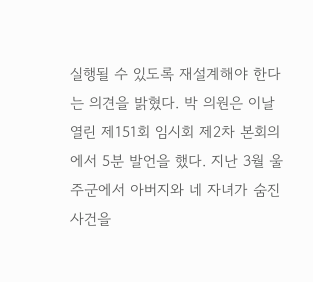실행될 수 있도록 재설계해야 한다는 의견을 밝혔다. 박 의원은 이날 열린 제151회 임시회 제2차 본회의에서 5분 발언을 했다. 지난 3월 울주군에서 아버지와 네 자녀가 숨진 사건을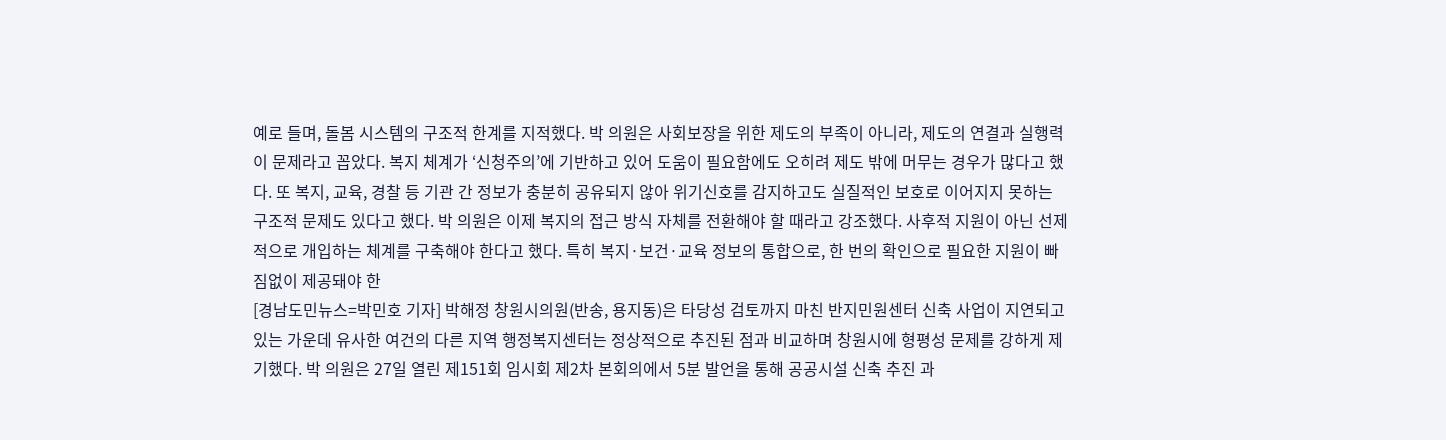예로 들며, 돌봄 시스템의 구조적 한계를 지적했다. 박 의원은 사회보장을 위한 제도의 부족이 아니라, 제도의 연결과 실행력이 문제라고 꼽았다. 복지 체계가 ‘신청주의’에 기반하고 있어 도움이 필요함에도 오히려 제도 밖에 머무는 경우가 많다고 했다. 또 복지, 교육, 경찰 등 기관 간 정보가 충분히 공유되지 않아 위기신호를 감지하고도 실질적인 보호로 이어지지 못하는 구조적 문제도 있다고 했다. 박 의원은 이제 복지의 접근 방식 자체를 전환해야 할 때라고 강조했다. 사후적 지원이 아닌 선제적으로 개입하는 체계를 구축해야 한다고 했다. 특히 복지·보건·교육 정보의 통합으로, 한 번의 확인으로 필요한 지원이 빠짐없이 제공돼야 한
[경남도민뉴스=박민호 기자] 박해정 창원시의원(반송, 용지동)은 타당성 검토까지 마친 반지민원센터 신축 사업이 지연되고 있는 가운데 유사한 여건의 다른 지역 행정복지센터는 정상적으로 추진된 점과 비교하며 창원시에 형평성 문제를 강하게 제기했다. 박 의원은 27일 열린 제151회 임시회 제2차 본회의에서 5분 발언을 통해 공공시설 신축 추진 과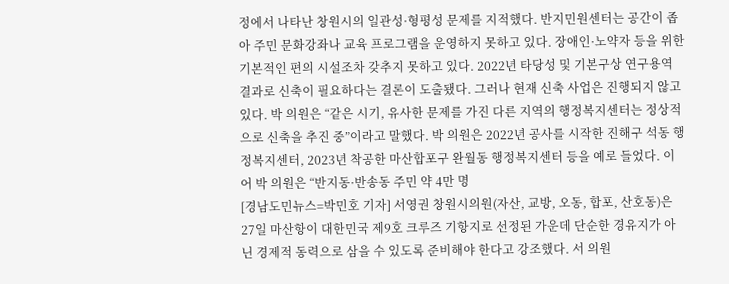정에서 나타난 창원시의 일관성·형평성 문제를 지적했다. 반지민원센터는 공간이 좁아 주민 문화강좌나 교육 프로그램을 운영하지 못하고 있다. 장애인·노약자 등을 위한 기본적인 편의 시설조차 갖추지 못하고 있다. 2022년 타당성 및 기본구상 연구용역 결과로 신축이 필요하다는 결론이 도출됐다. 그러나 현재 신축 사업은 진행되지 않고 있다. 박 의원은 “같은 시기, 유사한 문제를 가진 다른 지역의 행정복지센터는 정상적으로 신축을 추진 중”이라고 말했다. 박 의원은 2022년 공사를 시작한 진해구 석동 행정복지센터, 2023년 착공한 마산합포구 완월동 행정복지센터 등을 예로 들었다. 이어 박 의원은 “반지동·반송동 주민 약 4만 명
[경남도민뉴스=박민호 기자] 서영권 창원시의원(자산, 교방, 오동, 합포, 산호동)은 27일 마산항이 대한민국 제9호 크루즈 기항지로 선정된 가운데 단순한 경유지가 아닌 경제적 동력으로 삼을 수 있도록 준비해야 한다고 강조했다. 서 의원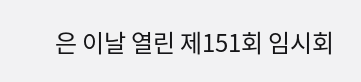은 이날 열린 제151회 임시회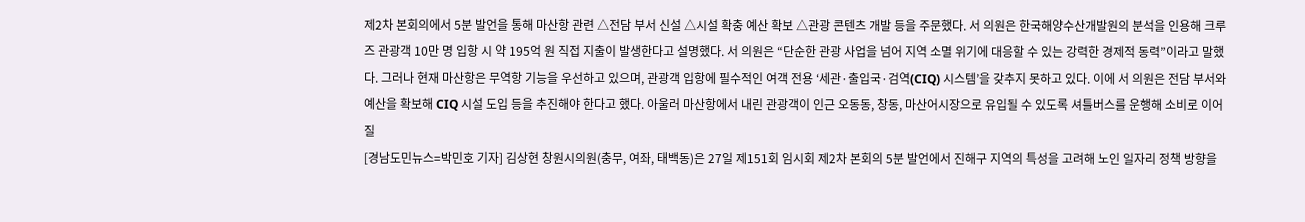제2차 본회의에서 5분 발언을 통해 마산항 관련 △전담 부서 신설 △시설 확충 예산 확보 △관광 콘텐츠 개발 등을 주문했다. 서 의원은 한국해양수산개발원의 분석을 인용해 크루즈 관광객 10만 명 입항 시 약 195억 원 직접 지출이 발생한다고 설명했다. 서 의원은 “단순한 관광 사업을 넘어 지역 소멸 위기에 대응할 수 있는 강력한 경제적 동력”이라고 말했다. 그러나 현재 마산항은 무역항 기능을 우선하고 있으며, 관광객 입항에 필수적인 여객 전용 ‘세관·출입국·검역(CIQ) 시스템’을 갖추지 못하고 있다. 이에 서 의원은 전담 부서와 예산을 확보해 CIQ 시설 도입 등을 추진해야 한다고 했다. 아울러 마산항에서 내린 관광객이 인근 오동동, 창동, 마산어시장으로 유입될 수 있도록 셔틀버스를 운행해 소비로 이어질
[경남도민뉴스=박민호 기자] 김상현 창원시의원(충무, 여좌, 태백동)은 27일 제151회 임시회 제2차 본회의 5분 발언에서 진해구 지역의 특성을 고려해 노인 일자리 정책 방향을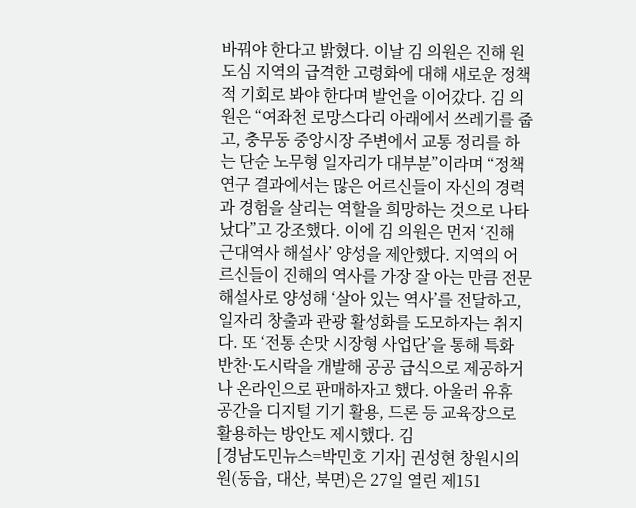바꿔야 한다고 밝혔다. 이날 김 의원은 진해 원도심 지역의 급격한 고령화에 대해 새로운 정책적 기회로 봐야 한다며 발언을 이어갔다. 김 의원은 “여좌천 로망스다리 아래에서 쓰레기를 줍고, 충무동 중앙시장 주변에서 교통 정리를 하는 단순 노무형 일자리가 대부분”이라며 “정책 연구 결과에서는 많은 어르신들이 자신의 경력과 경험을 살리는 역할을 희망하는 것으로 나타났다”고 강조했다. 이에 김 의원은 먼저 ‘진해 근대역사 해설사’ 양성을 제안했다. 지역의 어르신들이 진해의 역사를 가장 잘 아는 만큼 전문 해설사로 양성해 ‘살아 있는 역사’를 전달하고, 일자리 창출과 관광 활성화를 도모하자는 취지다. 또 ‘전통 손맛 시장형 사업단’을 통해 특화 반찬·도시락을 개발해 공공 급식으로 제공하거나 온라인으로 판매하자고 했다. 아울러 유휴 공간을 디지털 기기 활용, 드론 등 교육장으로 활용하는 방안도 제시했다. 김
[경남도민뉴스=박민호 기자] 권성현 창원시의원(동읍, 대산, 북면)은 27일 열린 제151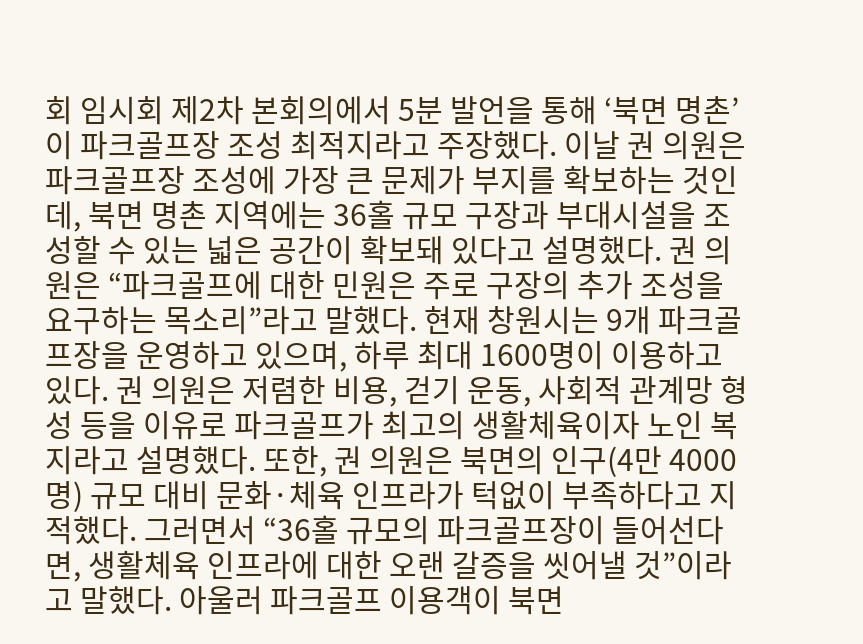회 임시회 제2차 본회의에서 5분 발언을 통해 ‘북면 명촌’이 파크골프장 조성 최적지라고 주장했다. 이날 권 의원은 파크골프장 조성에 가장 큰 문제가 부지를 확보하는 것인데, 북면 명촌 지역에는 36홀 규모 구장과 부대시설을 조성할 수 있는 넓은 공간이 확보돼 있다고 설명했다. 권 의원은 “파크골프에 대한 민원은 주로 구장의 추가 조성을 요구하는 목소리”라고 말했다. 현재 창원시는 9개 파크골프장을 운영하고 있으며, 하루 최대 1600명이 이용하고 있다. 권 의원은 저렴한 비용, 걷기 운동, 사회적 관계망 형성 등을 이유로 파크골프가 최고의 생활체육이자 노인 복지라고 설명했다. 또한, 권 의원은 북면의 인구(4만 4000명) 규모 대비 문화·체육 인프라가 턱없이 부족하다고 지적했다. 그러면서 “36홀 규모의 파크골프장이 들어선다면, 생활체육 인프라에 대한 오랜 갈증을 씻어낼 것”이라고 말했다. 아울러 파크골프 이용객이 북면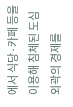에서 식당·카페 등을 이용해 침체된 도심 외곽의 경제를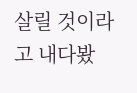살릴 것이라고 내다봤